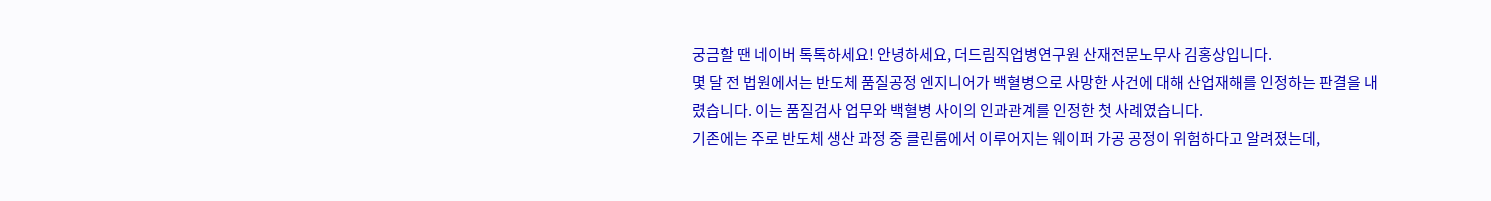궁금할 땐 네이버 톡톡하세요! 안녕하세요, 더드림직업병연구원 산재전문노무사 김홍상입니다.
몇 달 전 법원에서는 반도체 품질공정 엔지니어가 백혈병으로 사망한 사건에 대해 산업재해를 인정하는 판결을 내렸습니다. 이는 품질검사 업무와 백혈병 사이의 인과관계를 인정한 첫 사례였습니다.
기존에는 주로 반도체 생산 과정 중 클린룸에서 이루어지는 웨이퍼 가공 공정이 위험하다고 알려졌는데,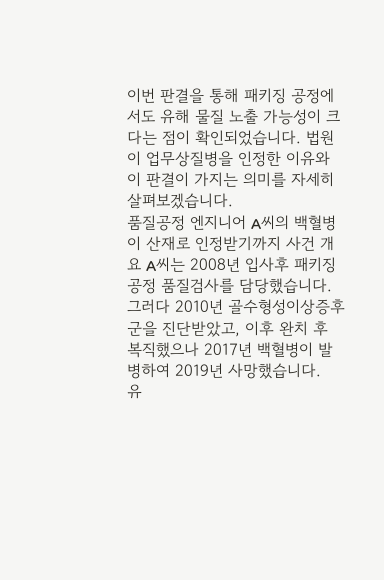이번 판결을 통해 패키징 공정에서도 유해 물질 노출 가능성이 크다는 점이 확인되었습니다. 법원이 업무상질병을 인정한 이유와 이 판결이 가지는 의미를 자세히 살펴보겠습니다.
품질공정 엔지니어 A씨의 백혈병이 산재로 인정받기까지 사건 개요 A씨는 2008년 입사후 패키징 공정 품질검사를 담당했습니다. 그러다 2010년 골수형성이상증후군을 진단받았고, 이후 완치 후 복직했으나 2017년 백혈병이 발병하여 2019년 사망했습니다.
유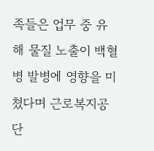족들은 업무 중 유해 물질 노출이 백혈병 발병에 영향을 미쳤다며 근로복지공단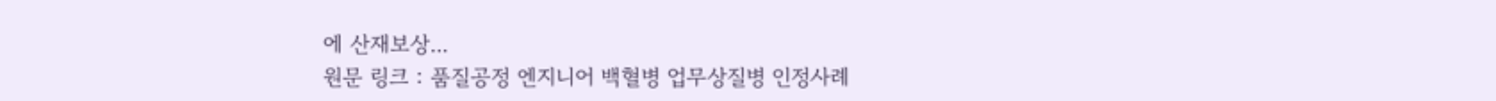에 산재보상...
원문 링크 : 품질공정 엔지니어 백혈병 업무상질병 인정사례